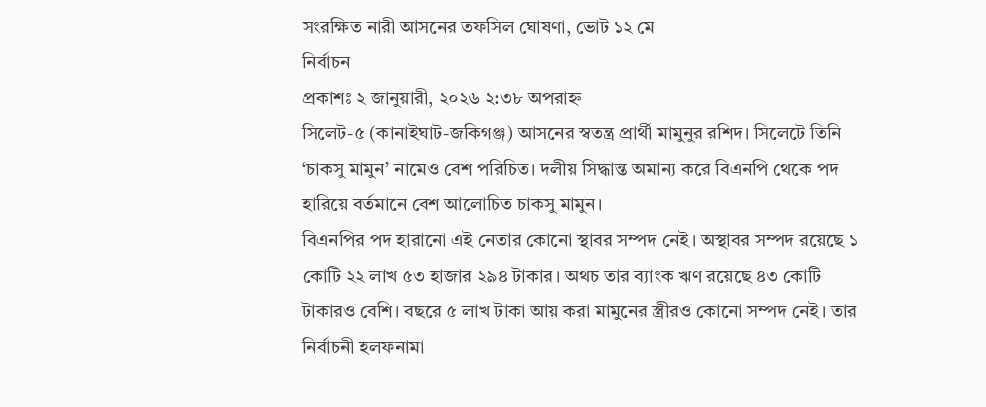সংরক্ষিত নারী আসনের তফসিল ঘোষণা, ভোট ১২ মে
নির্বাচন
প্রকাশঃ ২ জানুয়ারী, ২০২৬ ২:৩৮ অপরাহ্ন
সিলেট-৫ (কানাইঘাট-জকিগঞ্জ) আসনের স্বতন্ত্র প্রার্থী মামুনুর রশিদ। সিলেটে তিনি ‘চাকসু মামুন’ নামেও বেশ পরিচিত। দলীয় সিদ্ধান্ত অমান্য করে বিএনপি থেকে পদ হারিয়ে বর্তমানে বেশ আলোচিত চাকসু মামুন।
বিএনপির পদ হারানো এই নেতার কোনো স্থাবর সম্পদ নেই। অস্থাবর সম্পদ রয়েছে ১ কোটি ২২ লাখ ৫৩ হাজার ২৯৪ টাকার। অথচ তার ব্যাংক ঋণ রয়েছে ৪৩ কোটি টাকারও বেশি। বছরে ৫ লাখ টাকা আয় করা মামুনের স্ত্রীরও কোনো সম্পদ নেই। তার নির্বাচনী হলফনামা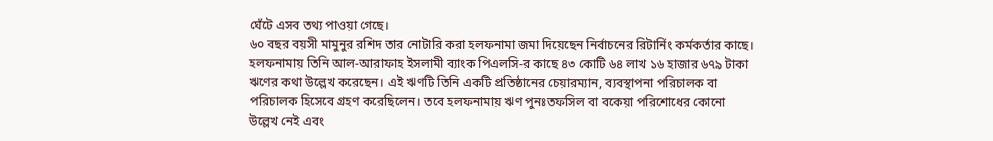ঘেঁটে এসব তথ্য পাওয়া গেছে।
৬০ বছর বয়সী মামুনুর রশিদ তার নোটারি করা হলফনামা জমা দিয়েছেন নির্বাচনের রিটার্নিং কর্মকর্তার কাছে। হলফনামায় তিনি আল-আরাফাহ ইসলামী ব্যাংক পিএলসি-র কাছে ৪৩ কোটি ৬৪ লাখ ১৬ হাজার ৬৭৯ টাকা ঋণের কথা উল্লেখ করেছেন। এই ঋণটি তিনি একটি প্রতিষ্ঠানের চেয়ারম্যান, ব্যবস্থাপনা পরিচালক বা পরিচালক হিসেবে গ্রহণ করেছিলেন। তবে হলফনামায় ঋণ পুনঃতফসিল বা বকেয়া পরিশোধের কোনো উল্লেখ নেই এবং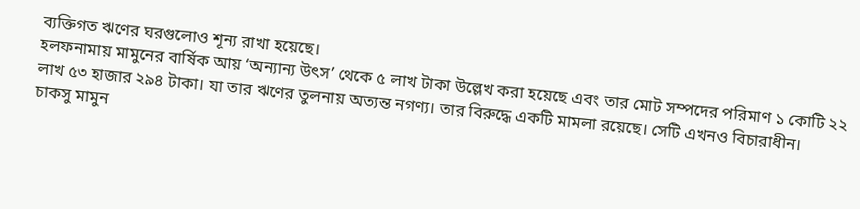ব্যক্তিগত ঋণের ঘরগুলোও শূন্য রাখা হয়েছে।
হলফনামায় মামুনের বার্ষিক আয় ‘অন্যান্য উৎস’ থেকে ৫ লাখ টাকা উল্লেখ করা হয়েছে এবং তার মোট সম্পদের পরিমাণ ১ কোটি ২২ লাখ ৫৩ হাজার ২৯৪ টাকা। যা তার ঋণের তুলনায় অত্যন্ত নগণ্য। তার বিরুদ্ধে একটি মামলা রয়েছে। সেটি এখনও বিচারাধীন।
চাকসু মামুন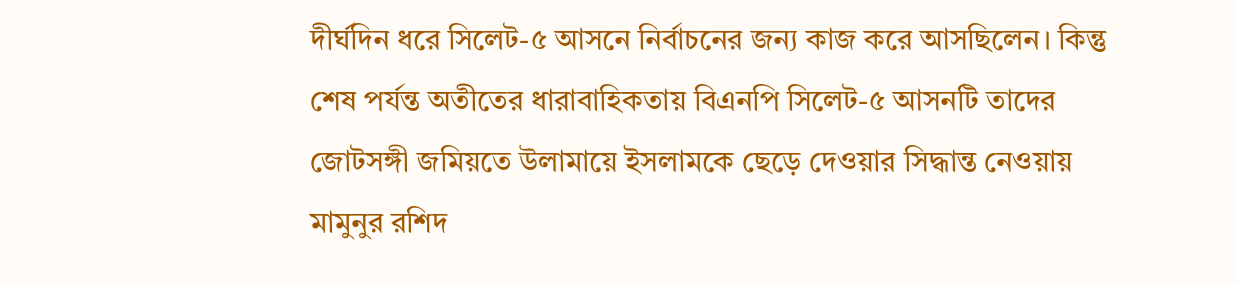দীর্ঘদিন ধরে সিলেট-৫ আসনে নির্বাচনের জন্য কাজ করে আসছিলেন। কিন্তু শেষ পর্যন্ত অতীতের ধারাবাহিকতায় বিএনপি সিলেট-৫ আসনটি তাদের জোটসঙ্গী জমিয়তে উলামায়ে ইসলামকে ছেড়ে দেওয়ার সিদ্ধান্ত নেওয়ায় মামুনুর রশিদ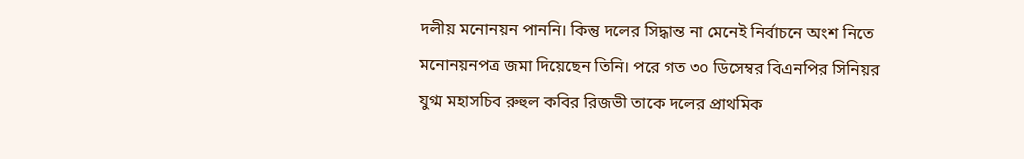দলীয় মনোনয়ন পাননি। কিন্তু দলের সিদ্ধান্ত না মেনেই নির্বাচনে অংশ নিতে মনোনয়নপত্র জমা দিয়েছেন তিনি। পরে গত ৩০ ডিসেম্বর বিএনপির সিনিয়র যুগ্ম মহাসচিব রুহুল কবির রিজভী তাকে দলের প্রাথমিক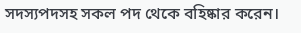সদস্যপদসহ সকল পদ থেকে বহিষ্কার করেন।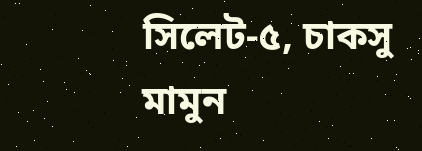সিলেট-৫, চাকসু মামুন